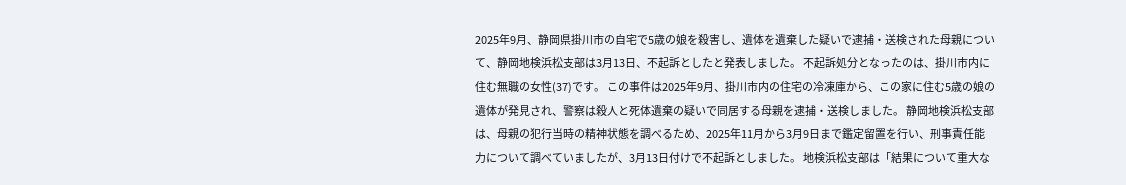2025年9月、静岡県掛川市の自宅で5歳の娘を殺害し、遺体を遺棄した疑いで逮捕・送検された母親について、静岡地検浜松支部は3月13日、不起訴としたと発表しました。 不起訴処分となったのは、掛川市内に住む無職の女性(37)です。 この事件は2025年9月、掛川市内の住宅の冷凍庫から、この家に住む5歳の娘の遺体が発見され、警察は殺人と死体遺棄の疑いで同居する母親を逮捕・送検しました。 静岡地検浜松支部は、母親の犯行当時の精神状態を調べるため、2025年11月から3月9日まで鑑定留置を行い、刑事責任能力について調べていましたが、3月13日付けで不起訴としました。 地検浜松支部は「結果について重大な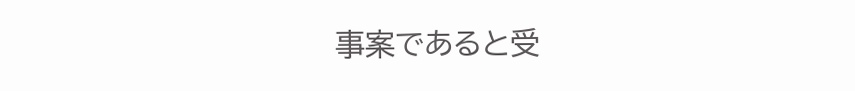事案であると受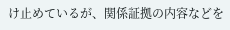け止めているが、関係証拠の内容などを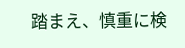踏まえ、慎重に検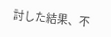討した結果、不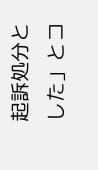起訴処分とした」とコ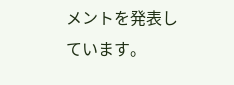メントを発表しています。